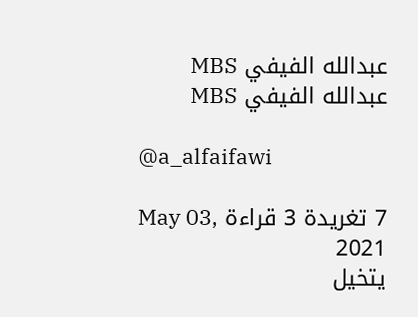عبدالله الفيفي MBS
عبدالله الفيفي MBS

@a_alfaifawi

7 تغريدة 3 قراءة May 03, 2021
يتخيل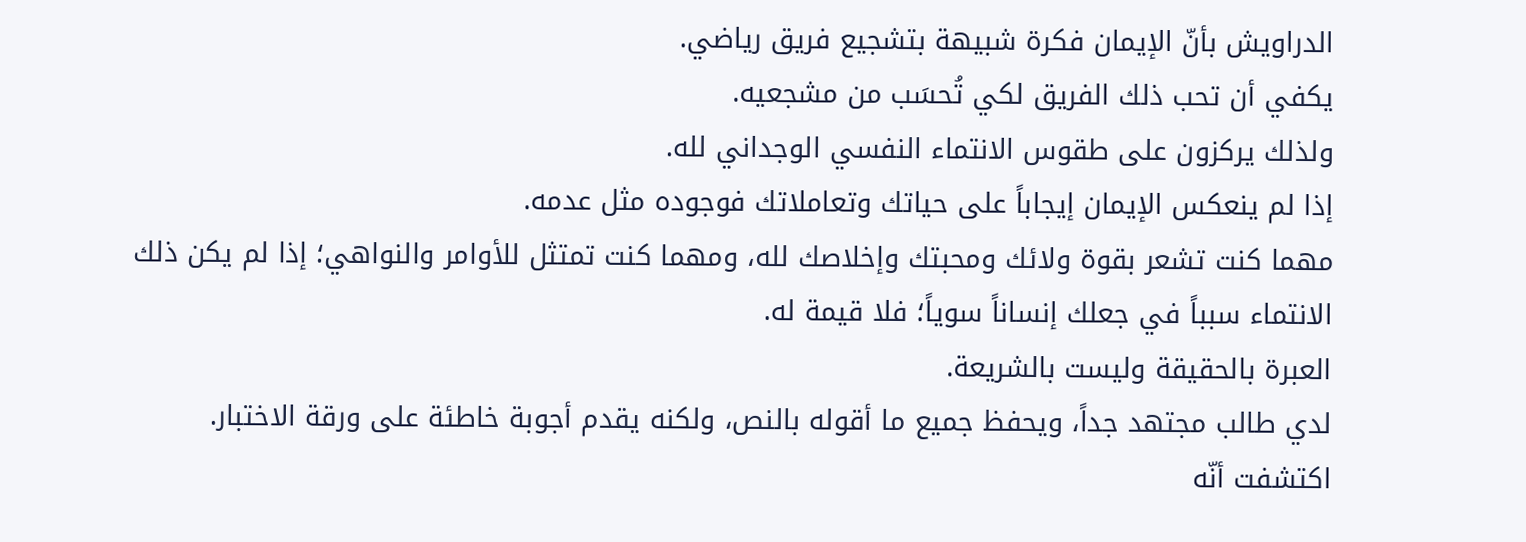الدراويش بأنّ الإيمان فكرة شبيهة بتشجيع فريق رياضي.
يكفي أن تحب ذلك الفريق لكي تُحسَب من مشجعيه.
ولذلك يركزون على طقوس الانتماء النفسي الوجداني لله.
إذا لم ينعكس الإيمان إيجاباً على حياتك وتعاملاتك فوجوده مثل عدمه.
مهما كنت تشعر بقوة ولائك ومحبتك وإخلاصك لله، ومهما كنت تمتثل للأوامر والنواهي؛ إذا لم يكن ذلك الانتماء سبباً في جعلك إنساناً سوياً؛ فلا قيمة له.
العبرة بالحقيقة وليست بالشريعة.
لدي طالب مجتهد جداً، ويحفظ جميع ما أقوله بالنص، ولكنه يقدم أجوبة خاطئة على ورقة الاختبار.
اكتشفت أنّه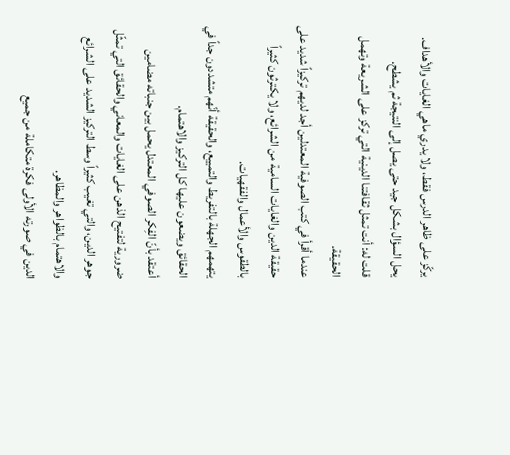يركّز على ظاهر الدرس فقط، ولا يدري ماهي الغايات والأهداف.
يحل السؤال بشكل جيد حتى يصل إلى النتيجة ثم يشطح.
قلت له: أنت تمثل ثقافتنا الدينية التي تركز على الشريعة وتهمل الحقيقة.
عندما أقرأ في كتب الصوفية المعتدلين أجد لديهم تركيزاً شديد على حقيقة الدين والغايات السامية من الشرائع، ولا يكترثون كثيراً بالطقوس والأعمال والفقهيات.
يتهمهم الجهلة بالتفريط والتمييع، والحقيقة أنّهم متشددون جداً في الحقائق ويضعون عليها كل التركيز والاهتمام.
أعتقد بأنّ الفِكر الصوفي المعتدل يحمل بين جنباته مضامين ضرورية لتفتيح الذهن على الغايات والمعاني والحقائق التي تمثّل جوهر الدين، والتي تغيب كثيراً وسط التركيز الشديد على الشرائع والاهتمام بالظواهر والمظاهر.
الدين في صورته الأولى فكرة متكاملة من جميع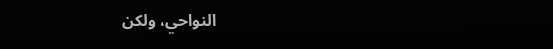النواحي، ولكن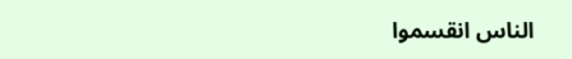الناس انقسموا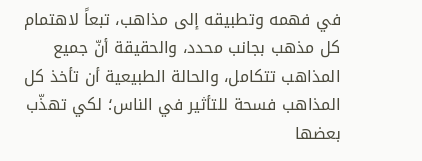في فهمه وتطبيقه إلى مذاهب، تبعاً لاهتمام كل مذهب بجانب محدد، والحقيقة أنّ جميع المذاهب تتكامل، والحالة الطبيعية أن تأخذ كل المذاهب فسحة للتأثير في الناس؛ لكي تهذّب بعضها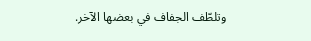وتلطّف الجفاف في بعضها الآخر.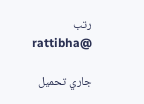رتب @rattibha

جاري تحميل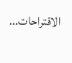الاقتراحات...